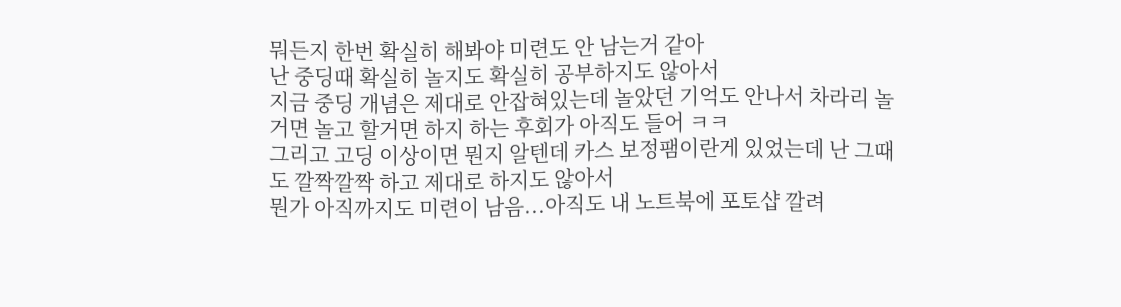뭐든지 한번 확실히 해봐야 미련도 안 남는거 같아
난 중딩때 확실히 놀지도 확실히 공부하지도 않아서
지금 중딩 개념은 제대로 안잡혀있는데 놀았던 기억도 안나서 차라리 놀거면 놀고 할거면 하지 하는 후회가 아직도 들어 ㅋㅋ
그리고 고딩 이상이면 뭔지 알텐데 카스 보정팸이란게 있었는데 난 그때도 깔짝깔짝 하고 제대로 하지도 않아서
뭔가 아직까지도 미련이 남음...아직도 내 노트북에 포토샵 깔려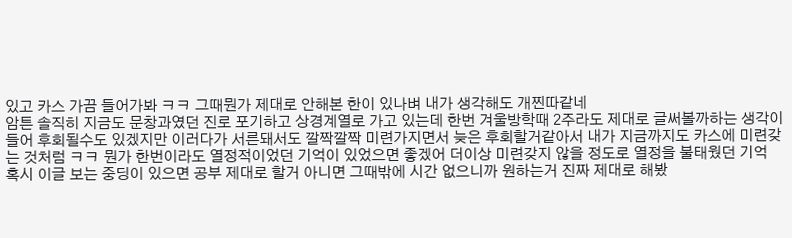있고 카스 가끔 들어가봐 ㅋㅋ 그때뭔가 제대로 안해본 한이 있나벼 내가 생각해도 개찐따같네
암튼 솔직히 지금도 문창과였던 진로 포기하고 상경계열로 가고 있는데 한번 겨울방학때 2주라도 제대로 글써볼까하는 생각이 들어 후회될수도 있겠지만 이러다가 서른돼서도 깔짝깔짝 미련가지면서 늦은 후회할거같아서 내가 지금까지도 카스에 미련갖는 것처럼 ㅋㅋ 뭔가 한번이라도 열정적이었던 기억이 있었으면 좋겠어 더이상 미련갖지 않을 정도로 열정을 불태웠던 기억
혹시 이글 보는 중딩이 있으면 공부 제대로 할거 아니면 그때밖에 시간 없으니까 원하는거 진짜 제대로 해봤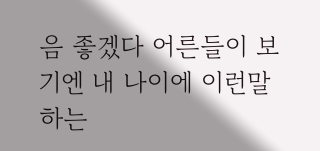음 좋겠다 어른들이 보기엔 내 나이에 이런말하는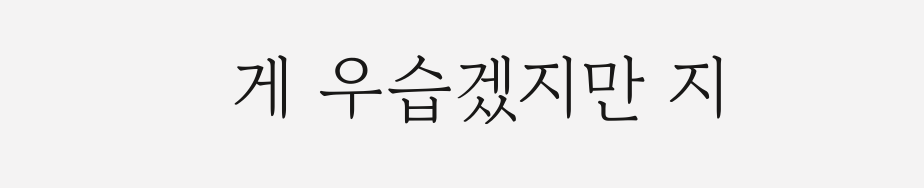게 우습겠지만 지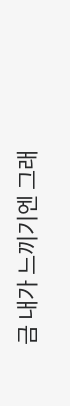금 내가 느끼기엔 그래